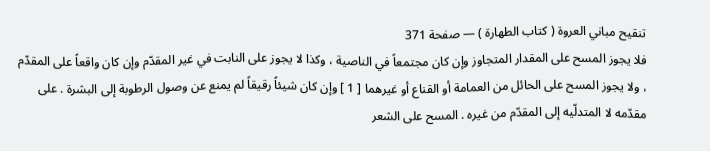تنقيح مباني العروة ( كتاب الطهارة ) — صفحة 371
فلا يجوز المسح على المقدار المتجاوز وإن كان مجتمعاً في الناصية ، وكذا لا يجوز على النابت في غير المقدّم وإن كان واقعاً على المقدّم ، ولا يجوز المسح على الحائل من العمامة أو القناع أو غيرهما [ 1 ] وإن كان شيئاً رقيقاً لم يمنع عن وصول الرطوبة إلى البشرة . على مقدّمه لا المتدلّيه إلى المقدّم من غيره . المسح على الشعر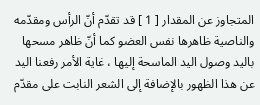المتجاوز عن المقدار [ 1 ] قد تقدّم أنّ الرأس ومقدّمه والناصية ظاهرها نفس العضو كما أنّ ظاهر مسحها باليد وصول اليد الماسحة إليها ، غاية الأمر رفعنا اليد عن هذا الظهور بالإضافة إلى الشعر النابت على مقدّم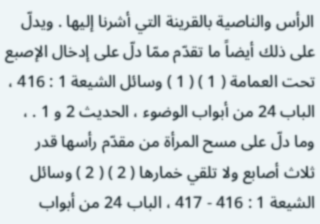الرأس والناصية بالقرينة التي أشرنا إليها . ويدلّ على ذلك أيضاً ما تقدّم ممّا دلّ على إدخال الإصبع تحت العمامة ( 1 ) ( 1 ) وسائل الشيعة 1 : 416 ، الباب 24 من أبواب الوضوء ، الحديث 2 و 1 . ، وما دلّ على مسح المرأة من مقدّم رأسها قدر ثلاث أصابع ولا تلقي خمارها ( 2 ) ( 2 ) وسائل الشيعة 1 : 416 - 417 ، الباب 24 من أبواب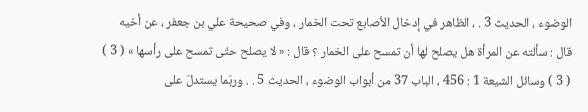الوضوء ، الحديث 3 . ، الظاهر في إدخال الأصابع تحت الخمار ، وفي صحيحة علي بن جعفر ، عن أخيه قال : سألته عن المرأة هل يصلح لها أن تمسح على الخمار ؟ قال : « لا يصلح حتّى تمسح على رأسها » ( 3 ) ( 3 ) وسائل الشيعة 1 : 456 ، الباب 37 من أبواب الوضوء ، الحديث 5 . . وربّما يستدلّ على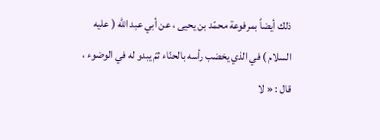ذلك أيضاً بمرفوعة محمّد بن يحيى ، عن أبي عبد الله ( عليه السلام ) في الذي يخضب رأسه بالحنّاء ثمّ يبدو له في الوضوء ، قال : « لا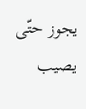يجوز حتّى يصيب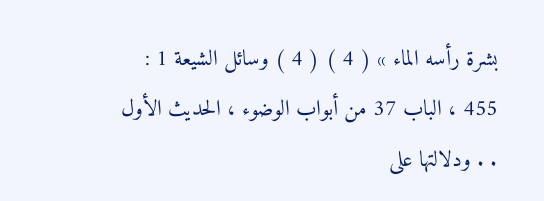بشرة رأسه الماء » ( 4 ) ( 4 ) وسائل الشيعة 1 : 455 ، الباب 37 من أبواب الوضوء ، الحديث الأول . . ودلالتها على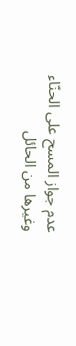عدم جواز المسح على الحنّاء وغيرها من الحائل